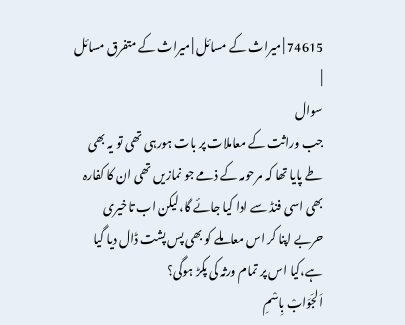74615 | میراث کے مسائل | میراث کے متفرق مسائل |
سوال
جب وراثت کے معاملات پر بات ہورہی تھی تو یہ بھی طے پایا تھا کہ مرحومہ کے ذمے جو نمازیں تھی ان کا کفارہ بھی اسی فنڈ سے ادا کیا جائے گا،لیکن اب تاخیری حربے اپنا کر اس معاملے کو بھی پس پشت ڈال دیا گیا ہے،کیا اس پر تمام ورثہ کی پکڑ ہوگی؟
اَلجَوَابْ بِاسْمِ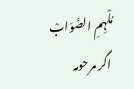مُلْہِمِ الصَّوَابْ
اگر مرحومہ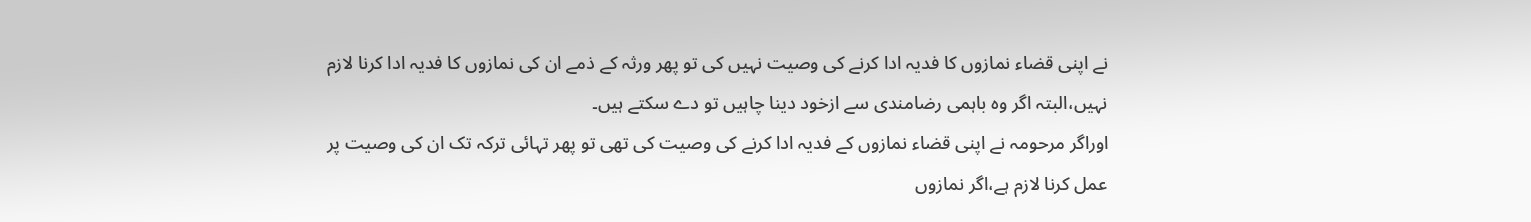نے اپنی قضاء نمازوں کا فدیہ ادا کرنے کی وصیت نہیں کی تو پھر ورثہ کے ذمے ان کی نمازوں کا فدیہ ادا کرنا لازم نہیں،البتہ اگر وہ باہمی رضامندی سے ازخود دینا چاہیں تو دے سکتے ہیں۔
اوراگر مرحومہ نے اپنی قضاء نمازوں کے فدیہ ادا کرنے کی وصیت کی تھی تو پھر تہائی ترکہ تک ان کی وصیت پر عمل کرنا لازم ہے،اگر نمازوں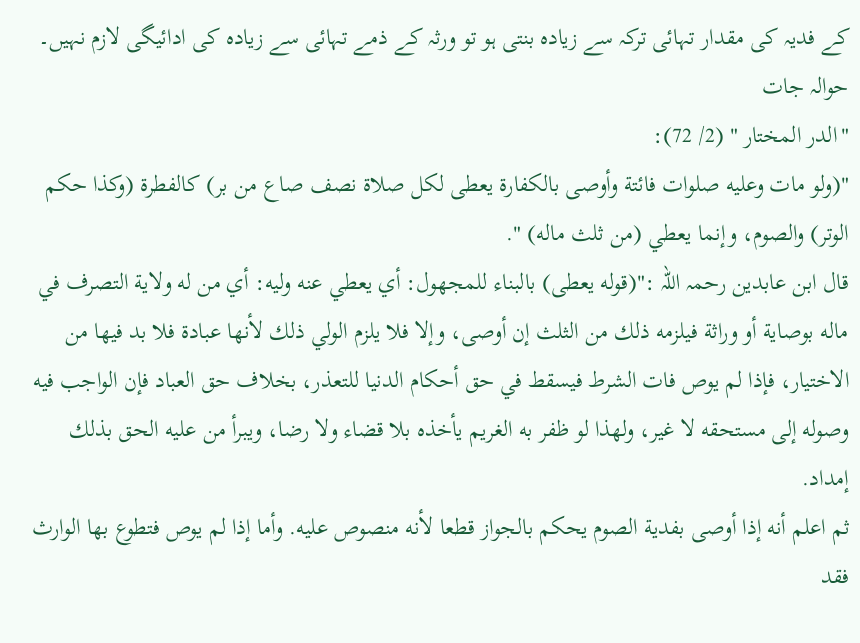کے فدیہ کی مقدار تہائی ترکہ سے زیادہ بنتی ہو تو ورثہ کے ذمے تہائی سے زیادہ کی ادائیگی لازم نہیں۔
حوالہ جات
"الدر المختار " (2/ 72):
"(ولو مات وعليه صلوات فائتة وأوصى بالكفارة يعطى لكل صلاة نصف صاع من بر) كالفطرة (وكذا حكم الوتر) والصوم، وإنما يعطي (من ثلث ماله) ".
قال ابن عابدین رحمہ اللہ :"(قوله يعطى) بالبناء للمجهول: أي يعطي عنه وليه: أي من له ولاية التصرف في ماله بوصاية أو وراثة فيلزمه ذلك من الثلث إن أوصى، وإلا فلا يلزم الولي ذلك لأنها عبادة فلا بد فيها من الاختيار، فإذا لم يوص فات الشرط فيسقط في حق أحكام الدنيا للتعذر، بخلاف حق العباد فإن الواجب فيه وصوله إلى مستحقه لا غير، ولهذا لو ظفر به الغريم يأخذه بلا قضاء ولا رضا، ويبرأ من عليه الحق بذلك إمداد.
ثم اعلم أنه إذا أوصى بفدية الصوم يحكم بالجواز قطعا لأنه منصوص عليه. وأما إذا لم يوص فتطوع بها الوارث فقد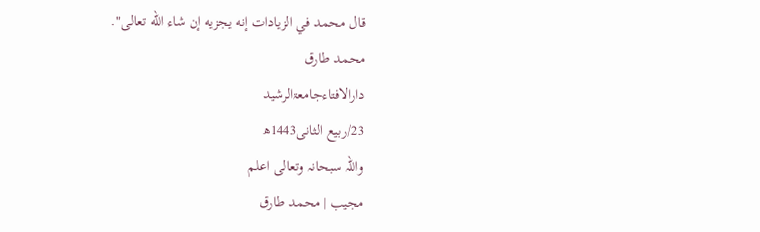قال محمد في الزيادات إنه يجزيه إن شاء الله تعالى".
محمد طارق
دارالافتاءجامعۃالرشید
23/ربیع الثانی1443ھ
واللہ سبحانہ وتعالی اعلم
مجیب | محمد طارق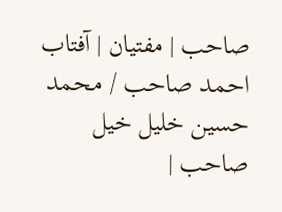صاحب | مفتیان | آفتاب احمد صاحب / محمد حسین خلیل خیل صاحب |